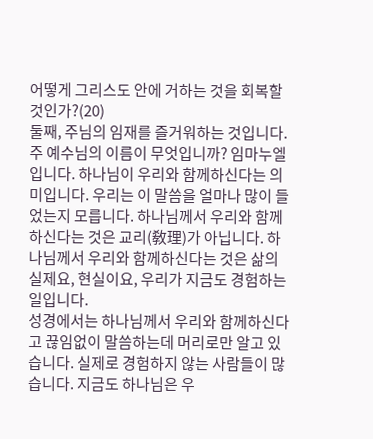어떻게 그리스도 안에 거하는 것을 회복할 것인가?(20)
둘째, 주님의 임재를 즐거워하는 것입니다.
주 예수님의 이름이 무엇입니까? 임마누엘입니다. 하나님이 우리와 함께하신다는 의미입니다. 우리는 이 말씀을 얼마나 많이 들었는지 모릅니다. 하나님께서 우리와 함께하신다는 것은 교리(敎理)가 아닙니다. 하나님께서 우리와 함께하신다는 것은 삶의 실제요, 현실이요, 우리가 지금도 경험하는 일입니다.
성경에서는 하나님께서 우리와 함께하신다고 끊임없이 말씀하는데 머리로만 알고 있습니다. 실제로 경험하지 않는 사람들이 많습니다. 지금도 하나님은 우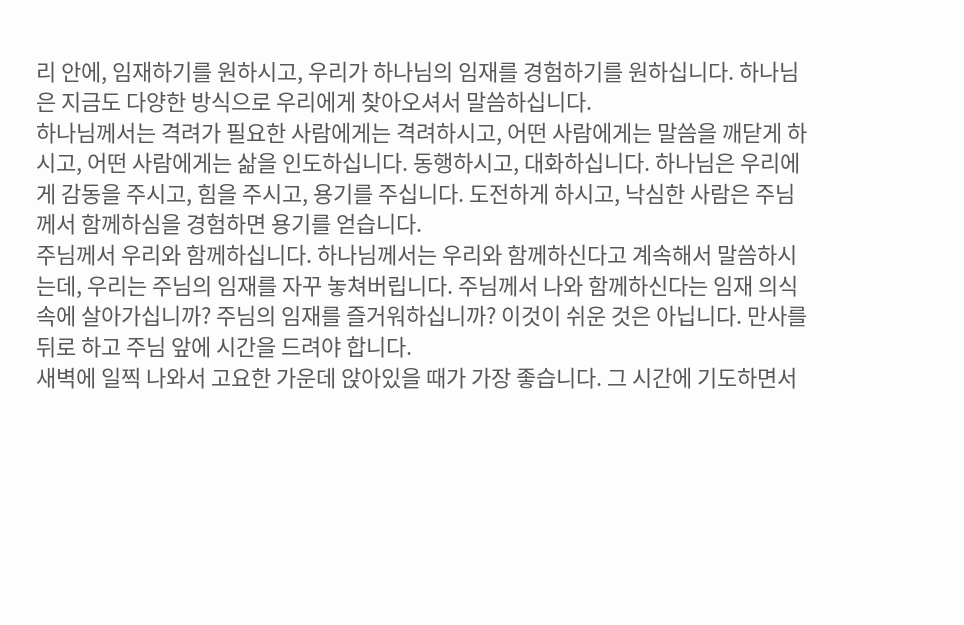리 안에, 임재하기를 원하시고, 우리가 하나님의 임재를 경험하기를 원하십니다. 하나님은 지금도 다양한 방식으로 우리에게 찾아오셔서 말씀하십니다.
하나님께서는 격려가 필요한 사람에게는 격려하시고, 어떤 사람에게는 말씀을 깨닫게 하시고, 어떤 사람에게는 삶을 인도하십니다. 동행하시고, 대화하십니다. 하나님은 우리에게 감동을 주시고, 힘을 주시고, 용기를 주십니다. 도전하게 하시고, 낙심한 사람은 주님께서 함께하심을 경험하면 용기를 얻습니다.
주님께서 우리와 함께하십니다. 하나님께서는 우리와 함께하신다고 계속해서 말씀하시는데, 우리는 주님의 임재를 자꾸 놓쳐버립니다. 주님께서 나와 함께하신다는 임재 의식 속에 살아가십니까? 주님의 임재를 즐거워하십니까? 이것이 쉬운 것은 아닙니다. 만사를 뒤로 하고 주님 앞에 시간을 드려야 합니다.
새벽에 일찍 나와서 고요한 가운데 앉아있을 때가 가장 좋습니다. 그 시간에 기도하면서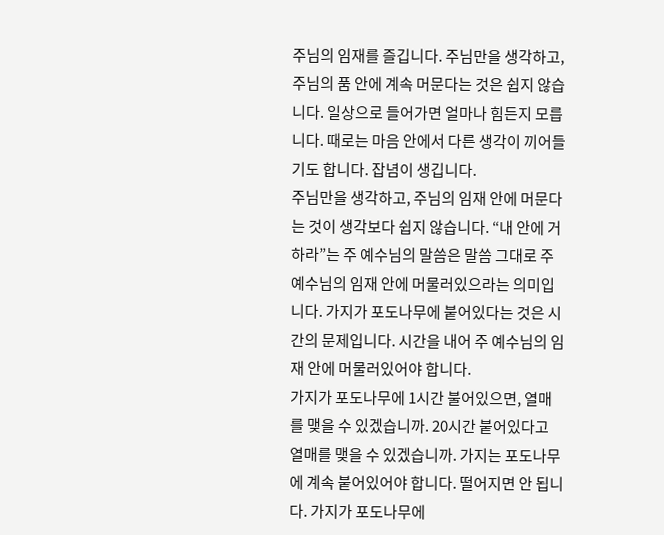주님의 임재를 즐깁니다. 주님만을 생각하고, 주님의 품 안에 계속 머문다는 것은 쉽지 않습니다. 일상으로 들어가면 얼마나 힘든지 모릅니다. 때로는 마음 안에서 다른 생각이 끼어들기도 합니다. 잡념이 생깁니다.
주님만을 생각하고, 주님의 임재 안에 머문다는 것이 생각보다 쉽지 않습니다. “내 안에 거하라”는 주 예수님의 말씀은 말씀 그대로 주 예수님의 임재 안에 머물러있으라는 의미입니다. 가지가 포도나무에 붙어있다는 것은 시간의 문제입니다. 시간을 내어 주 예수님의 임재 안에 머물러있어야 합니다.
가지가 포도나무에 1시간 불어있으면, 열매를 맺을 수 있겠습니까. 20시간 붙어있다고 열매를 맺을 수 있겠습니까. 가지는 포도나무에 계속 붙어있어야 합니다. 떨어지면 안 됩니다. 가지가 포도나무에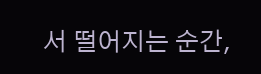서 떨어지는 순간,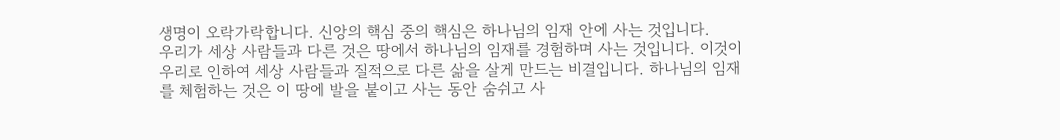생명이 오락가락합니다. 신앙의 핵심 중의 핵심은 하나님의 임재 안에 사는 것입니다.
우리가 세상 사람들과 다른 것은 땅에서 하나님의 임재를 경험하며 사는 것입니다. 이것이 우리로 인하여 세상 사람들과 질적으로 다른 삶을 살게 만드는 비결입니다. 하나님의 임재를 체험하는 것은 이 땅에 발을 붙이고 사는 동안 숨쉬고 사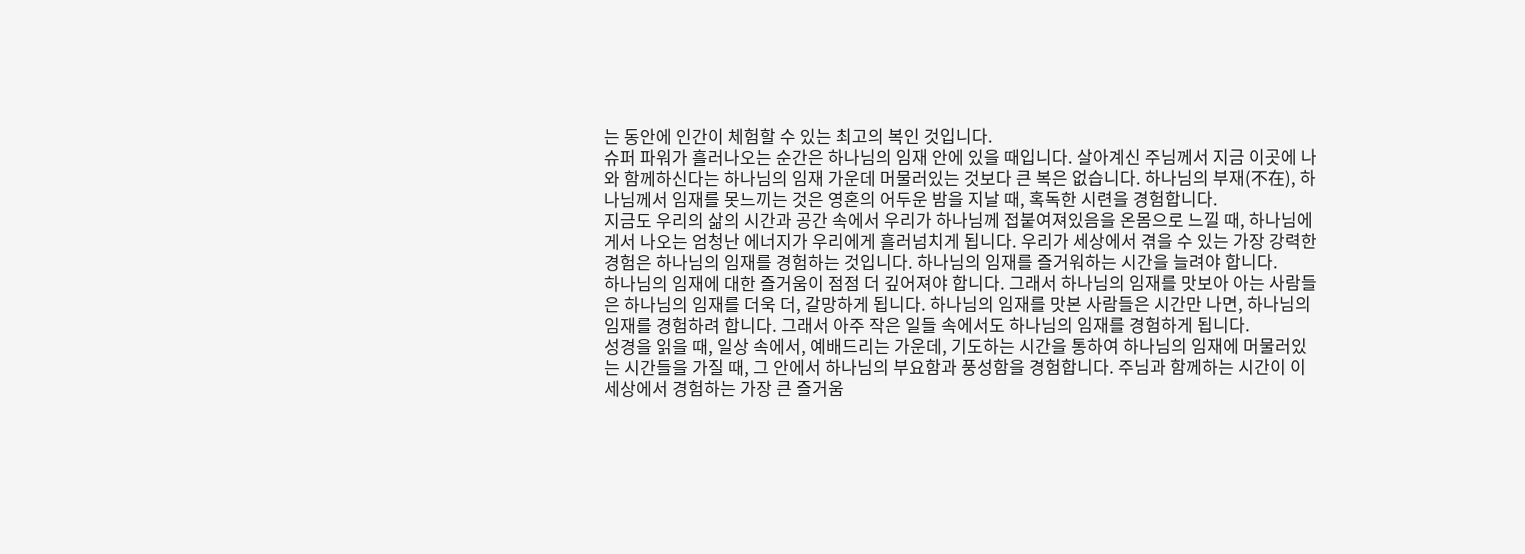는 동안에 인간이 체험할 수 있는 최고의 복인 것입니다.
슈퍼 파워가 흘러나오는 순간은 하나님의 임재 안에 있을 때입니다. 살아계신 주님께서 지금 이곳에 나와 함께하신다는 하나님의 임재 가운데 머물러있는 것보다 큰 복은 없습니다. 하나님의 부재(不在), 하나님께서 임재를 못느끼는 것은 영혼의 어두운 밤을 지날 때, 혹독한 시련을 경험합니다.
지금도 우리의 삶의 시간과 공간 속에서 우리가 하나님께 접붙여져있음을 온몸으로 느낄 때, 하나님에게서 나오는 엄청난 에너지가 우리에게 흘러넘치게 됩니다. 우리가 세상에서 겪을 수 있는 가장 강력한 경험은 하나님의 임재를 경험하는 것입니다. 하나님의 임재를 즐거워하는 시간을 늘려야 합니다.
하나님의 임재에 대한 즐거움이 점점 더 깊어져야 합니다. 그래서 하나님의 임재를 맛보아 아는 사람들은 하나님의 임재를 더욱 더, 갈망하게 됩니다. 하나님의 임재를 맛본 사람들은 시간만 나면, 하나님의 임재를 경험하려 합니다. 그래서 아주 작은 일들 속에서도 하나님의 임재를 경험하게 됩니다.
성경을 읽을 때, 일상 속에서, 예배드리는 가운데, 기도하는 시간을 통하여 하나님의 임재에 머물러있는 시간들을 가질 때, 그 안에서 하나님의 부요함과 풍성함을 경험합니다. 주님과 함께하는 시간이 이 세상에서 경험하는 가장 큰 즐거움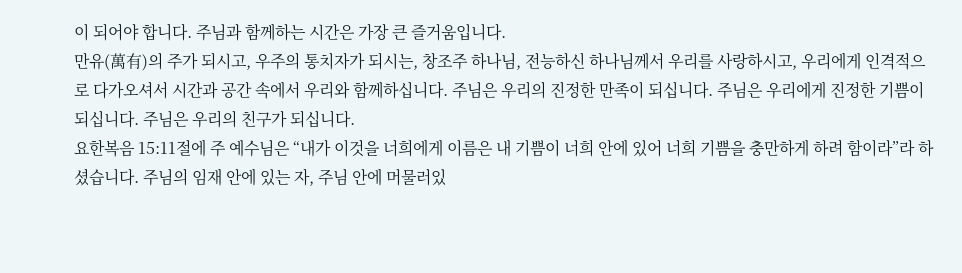이 되어야 합니다. 주님과 함께하는 시간은 가장 큰 즐거움입니다.
만유(萬有)의 주가 되시고, 우주의 통치자가 되시는, 창조주 하나님, 전능하신 하나님께서 우리를 사랑하시고, 우리에게 인격적으로 다가오셔서 시간과 공간 속에서 우리와 함께하십니다. 주님은 우리의 진정한 만족이 되십니다. 주님은 우리에게 진정한 기쁨이 되십니다. 주님은 우리의 친구가 되십니다.
요한복음 15:11절에 주 예수님은 “내가 이것을 너희에게 이름은 내 기쁨이 너희 안에 있어 너희 기쁨을 충만하게 하려 함이라”라 하셨습니다. 주님의 임재 안에 있는 자, 주님 안에 머물러있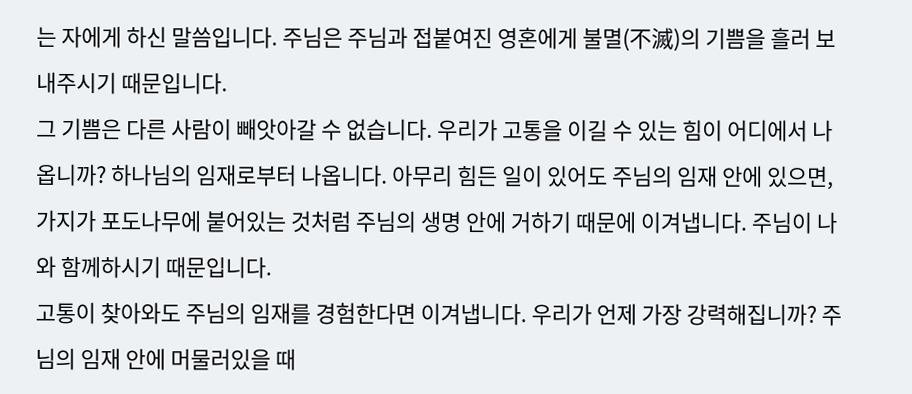는 자에게 하신 말씀입니다. 주님은 주님과 접붙여진 영혼에게 불멸(不滅)의 기쁨을 흘러 보내주시기 때문입니다.
그 기쁨은 다른 사람이 빼앗아갈 수 없습니다. 우리가 고통을 이길 수 있는 힘이 어디에서 나옵니까? 하나님의 임재로부터 나옵니다. 아무리 힘든 일이 있어도 주님의 임재 안에 있으면, 가지가 포도나무에 붙어있는 것처럼 주님의 생명 안에 거하기 때문에 이겨냅니다. 주님이 나와 함께하시기 때문입니다.
고통이 찾아와도 주님의 임재를 경험한다면 이겨냅니다. 우리가 언제 가장 강력해집니까? 주님의 임재 안에 머물러있을 때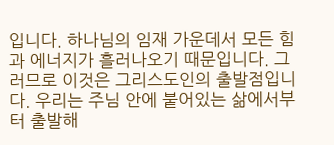입니다. 하나님의 임재 가운데서 모든 힘과 에너지가 흘러나오기 때문입니다. 그러므로 이것은 그리스도인의 출발점입니다. 우리는 주님 안에 붙어있는 삶에서부터 출발해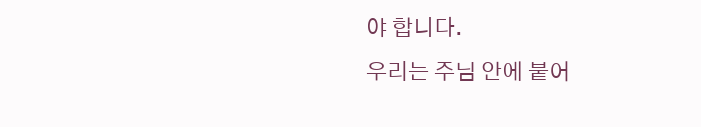야 합니다.
우리는 주님 안에 붙어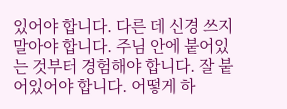있어야 합니다. 다른 데 신경 쓰지 말아야 합니다. 주님 안에 붙어있는 것부터 경험해야 합니다. 잘 붙어있어야 합니다. 어떻게 하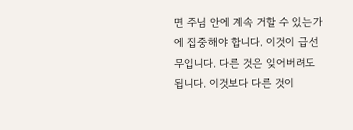면 주님 안에 계속 거할 수 있는가에 집중해야 합니다. 이것이 급선무입니다. 다른 것은 잊어버려도 됩니다. 이것보다 다른 것이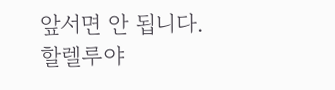앞서면 안 됩니다.
할렐루야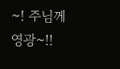~! 주님께 영광~!!